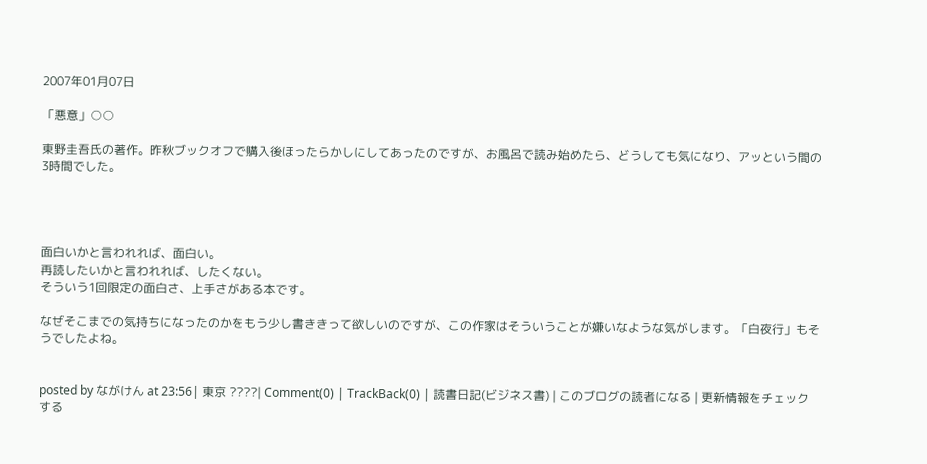2007年01月07日

「悪意」○○

東野圭吾氏の著作。昨秋ブックオフで購入後ほったらかしにしてあったのですが、お風呂で読み始めたら、どうしても気になり、アッという間の3時間でした。




面白いかと言われれば、面白い。
再読したいかと言われれば、したくない。
そういう1回限定の面白さ、上手さがある本です。

なぜそこまでの気持ちになったのかをもう少し書ききって欲しいのですが、この作家はそういうことが嫌いなような気がします。「白夜行」もそうでしたよね。


posted by ながけん at 23:56| 東京 ????| Comment(0) | TrackBack(0) | 読書日記(ビジネス書) | このブログの読者になる | 更新情報をチェックする